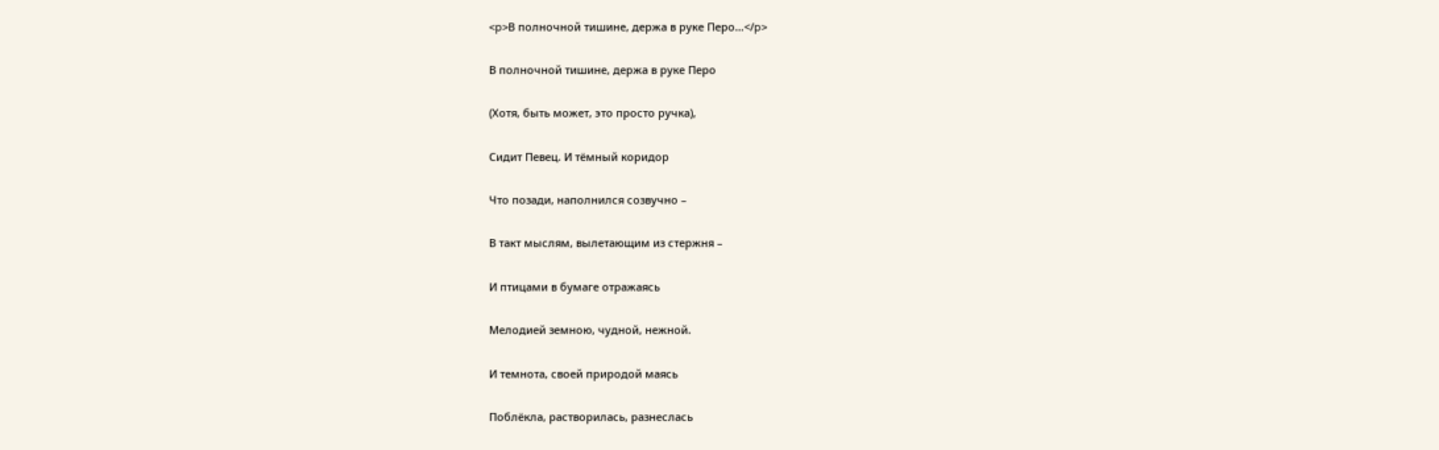<p>В полночной тишине, держа в руке Перо…</p>

В полночной тишине, держа в руке Перо

(Хотя, быть может, это просто ручка),

Сидит Певец. И тёмный коридор

Что позади, наполнился созвучно –

В такт мыслям, вылетающим из стержня –

И птицами в бумаге отражаясь

Мелодией земною, чудной, нежной.

И темнота, своей природой маясь

Поблёкла, растворилась, разнеслась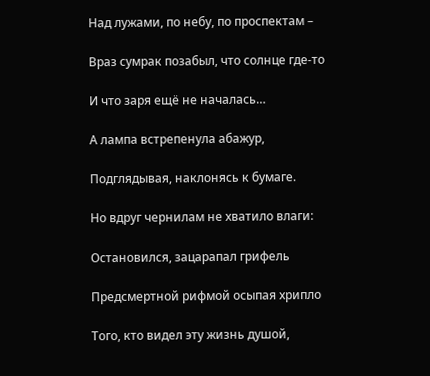Над лужами, по небу, по проспектам –

Враз сумрак позабыл, что солнце где-то

И что заря ещё не началась…

А лампа встрепенула абажур,

Подглядывая, наклонясь к бумаге.

Но вдруг чернилам не хватило влаги:

Остановился, зацарапал грифель

Предсмертной рифмой осыпая хрипло

Того, кто видел эту жизнь душой,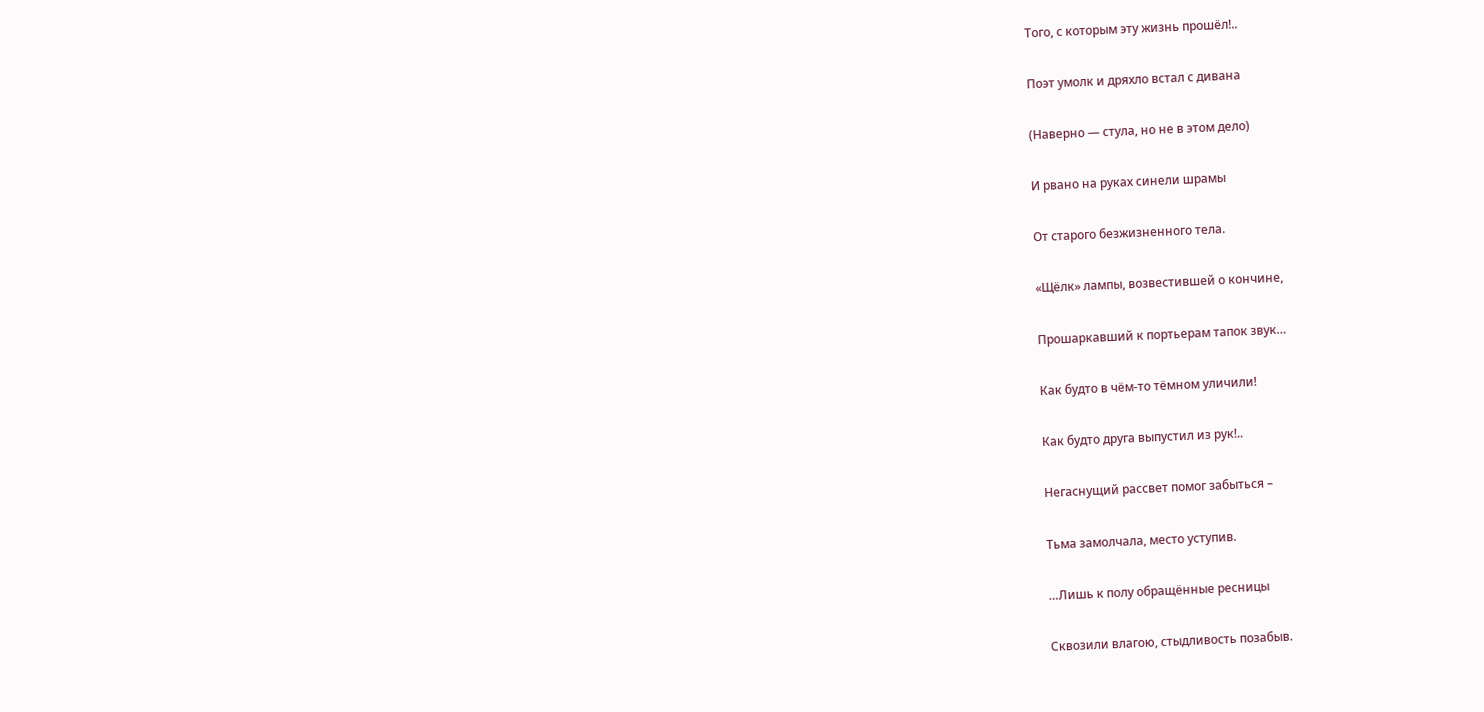Того, с которым эту жизнь прошёл!..

Поэт умолк и дряхло встал с дивана

(Наверно — стула, но не в этом дело)

И рвано на руках синели шрамы

От старого безжизненного тела.

«Щёлк» лампы, возвестившей о кончине,

Прошаркавший к портьерам тапок звук…

Как будто в чём-то тёмном уличили!

Как будто друга выпустил из рук!..

Негаснущий рассвет помог забыться –

Тьма замолчала, место уступив.

…Лишь к полу обращённые ресницы

Сквозили влагою, стыдливость позабыв.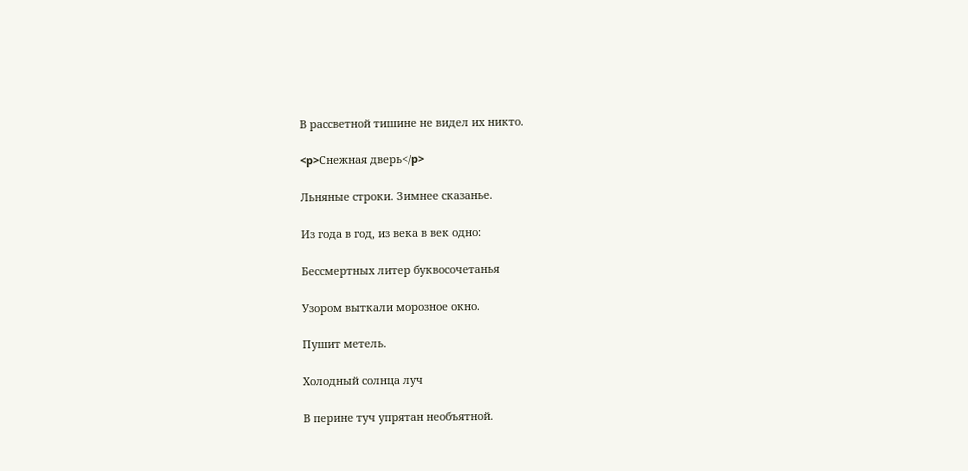В рассветной тишине не видел их никто.

<p>Снежная дверь</p>

Льняные строки. Зимнее сказанье.

Из года в год, из века в век одно:

Бессмертных литер буквосочетанья

Узором выткали морозное окно.

Пушит метель.

Холодный солнца луч

В перине туч упрятан необъятной.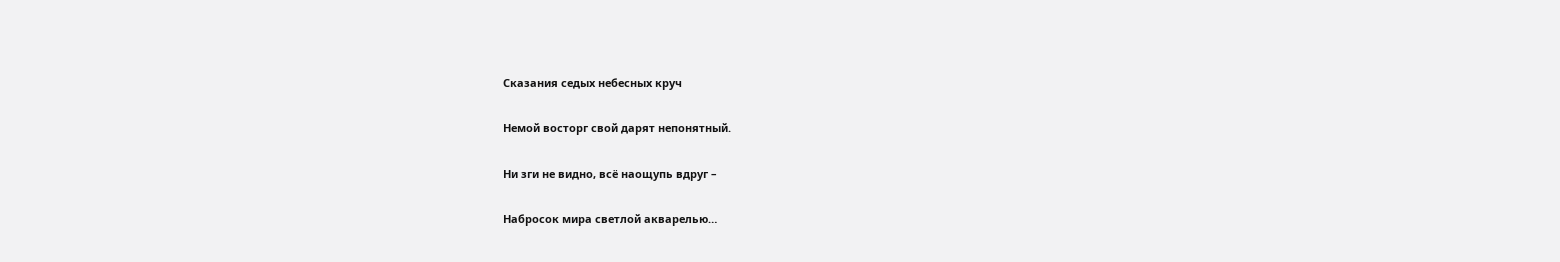Сказания седых небесных круч

Немой восторг свой дарят непонятный.

Ни зги не видно, всё наощупь вдруг –

Набросок мира светлой акварелью…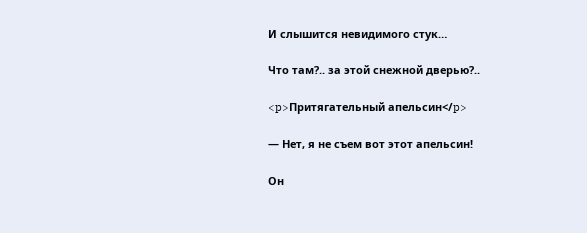И слышится невидимого стук…

Что там?.. за этой снежной дверью?..

<p>Притягательный апельсин</p>

— Нет, я не съем вот этот апельсин!

Он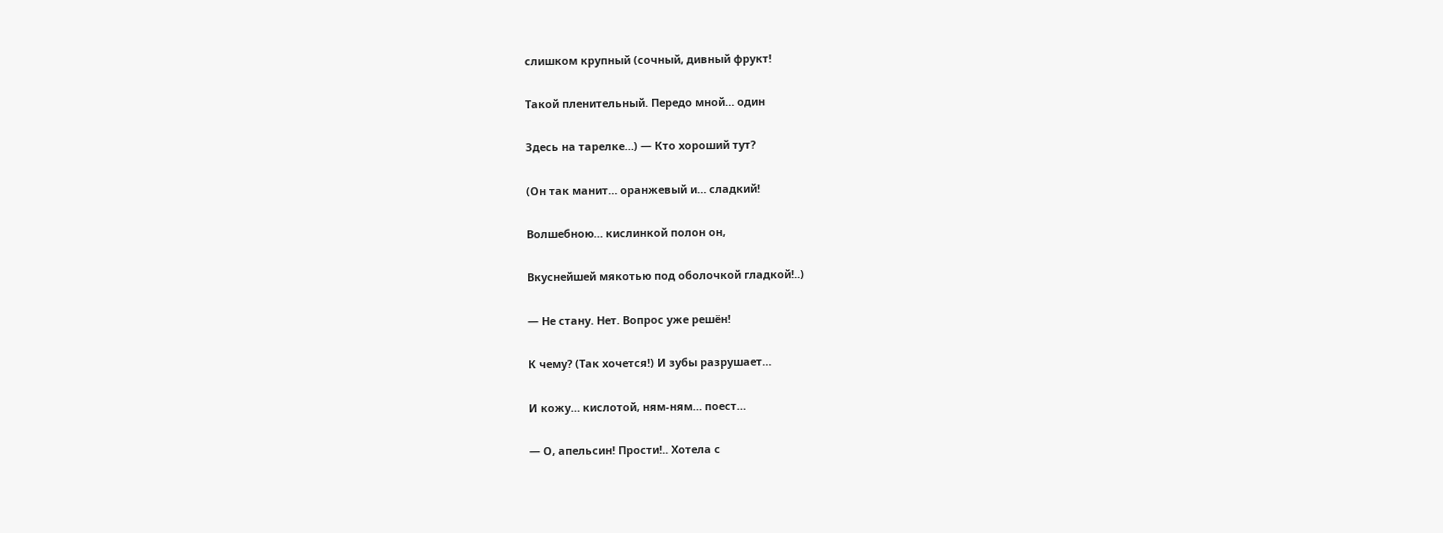слишком крупный (сочный, дивный фрукт!

Такой пленительный. Передо мной… один

Здесь на тарелке…) — Кто хороший тут?

(Он так манит… оранжевый и… сладкий!

Волшебною… кислинкой полон он,

Вкуснейшей мякотью под оболочкой гладкой!..)

— Не стану. Нет. Вопрос уже решён!

К чему? (Так хочется!) И зубы разрушает…

И кожу… кислотой, ням-ням… поест…

— О, апельсин! Прости!.. Хотела с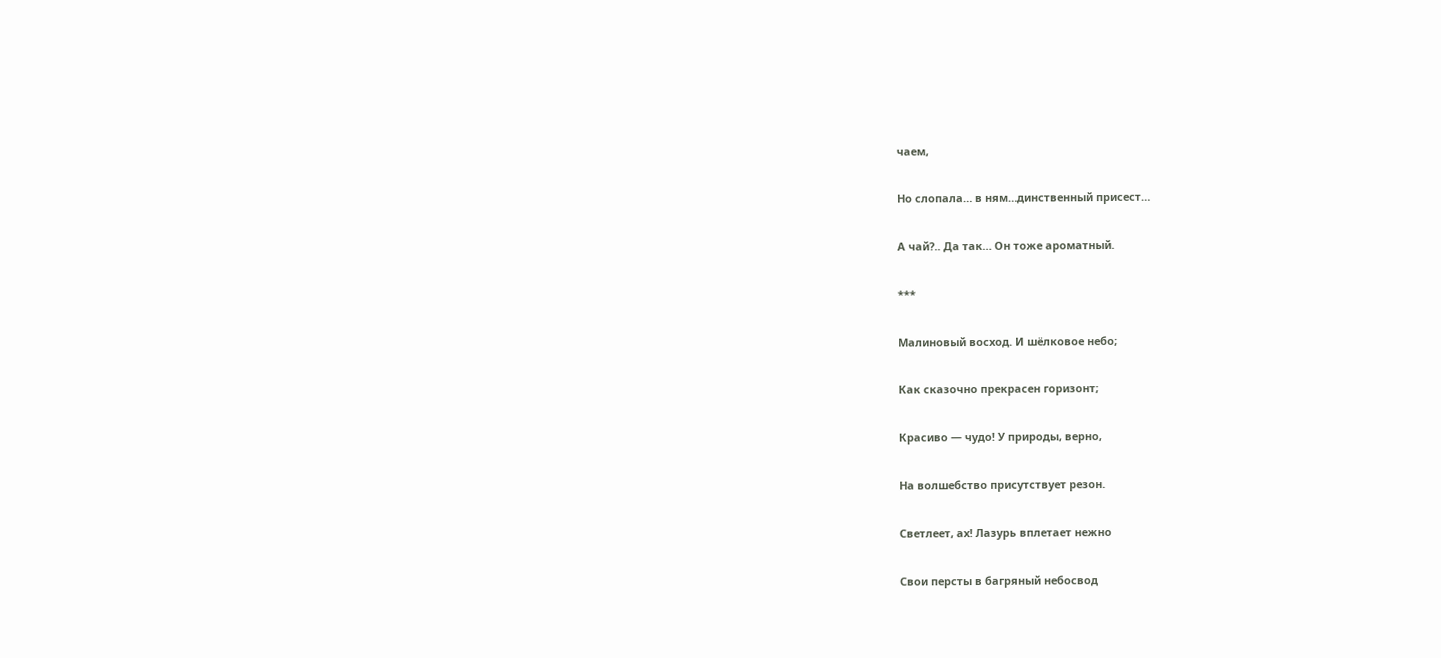чаем,

Но слопала… в ням…динственный присест…

А чай?.. Да так… Он тоже ароматный.

***

Малиновый восход. И шёлковое небо;

Как сказочно прекрасен горизонт;

Красиво — чудо! У природы, верно,

На волшебство присутствует резон.

Светлеет, ах! Лазурь вплетает нежно

Свои персты в багряный небосвод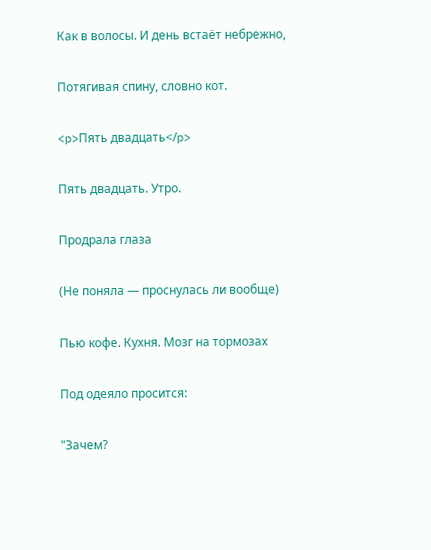Как в волосы. И день встаёт небрежно,

Потягивая спину, словно кот.

<p>Пять двадцать</p>

Пять двадцать. Утро.

Продрала глаза

(Не поняла — проснулась ли вообще)

Пью кофе. Кухня. Мозг на тормозах

Под одеяло просится:

"Зачем?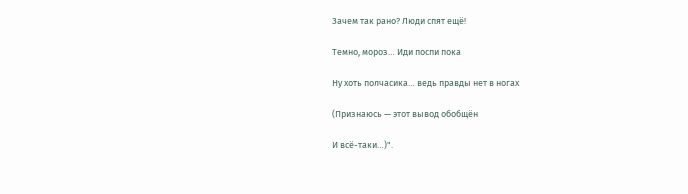Зачем так рано? Люди спят ещё!

Темно, мороз… Иди поспи пока

Ну хоть полчасика… ведь правды нет в ногах

(Признаюсь — этот вывод обобщён

И всё-таки…)".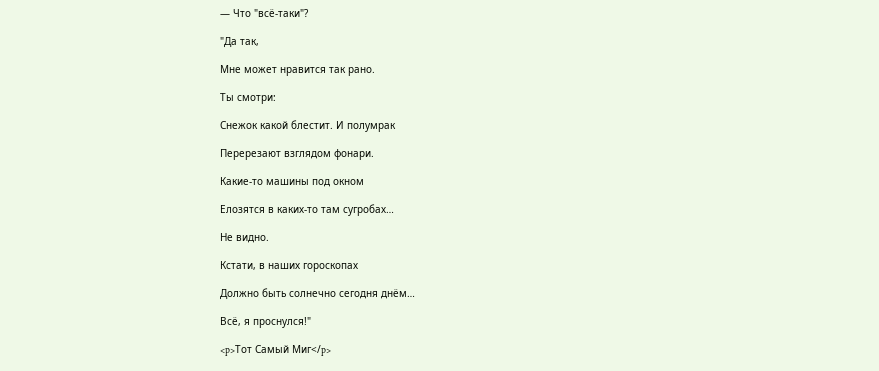— Что "всё-таки"?

"Да так,

Мне может нравится так рано.

Ты смотри:

Снежок какой блестит. И полумрак

Перерезают взглядом фонари.

Какие-то машины под окном

Елозятся в каких-то там сугробах…

Не видно.

Кстати, в наших гороскопах

Должно быть солнечно сегодня днём…

Всё, я проснулся!"

<p>Тот Самый Миг</p>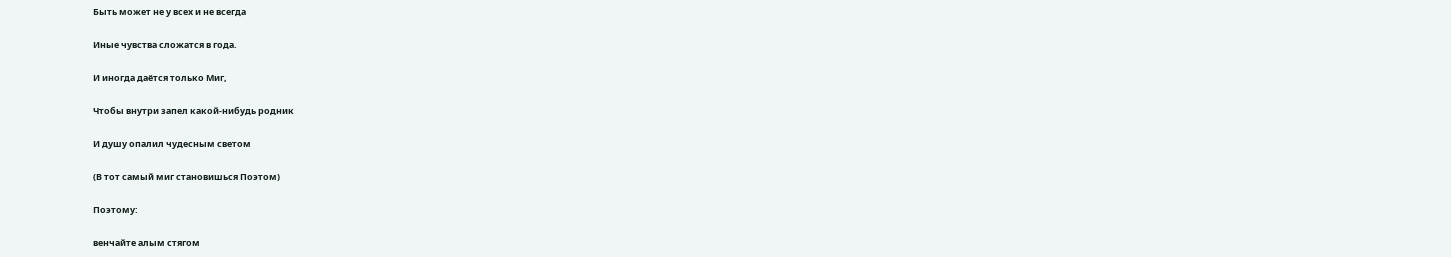Быть может не у всех и не всегда

Иные чувства сложатся в года.

И иногда даётся только Миг,

Чтобы внутри запел какой-нибудь родник

И душу опалил чудесным светом

(В тот самый миг становишься Поэтом)

Поэтому:

венчайте алым стягом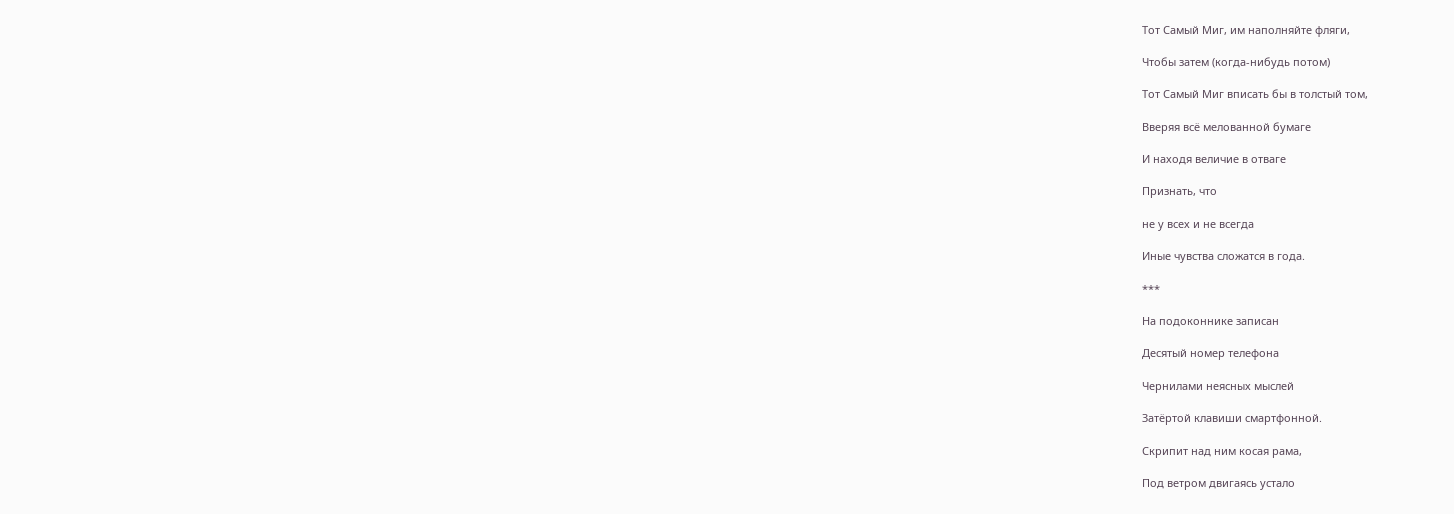Тот Самый Миг, им наполняйте фляги,

Чтобы затем (когда-нибудь потом)

Тот Самый Миг вписать бы в толстый том,

Вверяя всё мелованной бумаге

И находя величие в отваге

Признать, что

не у всех и не всегда

Иные чувства сложатся в года.

***

На подоконнике записан

Десятый номер телефона

Чернилами неясных мыслей

Затёртой клавиши смартфонной.

Скрипит над ним косая рама,

Под ветром двигаясь устало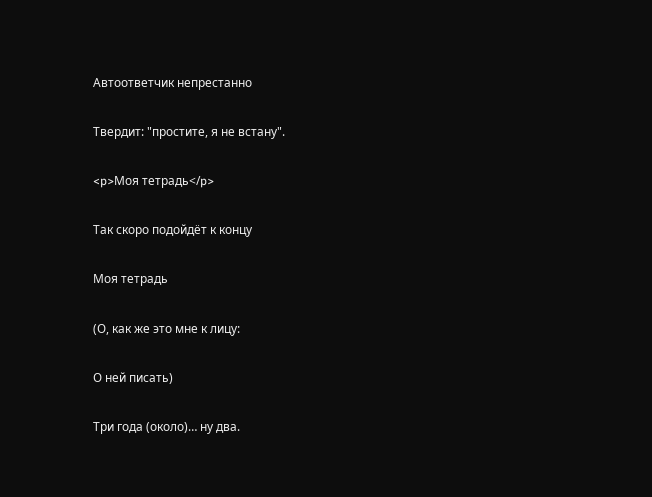Автоответчик непрестанно

Твердит: "простите, я не встану".

<p>Моя тетрадь</p>

Так скоро подойдёт к концу

Моя тетрадь

(О, как же это мне к лицу:

О ней писать)

Три года (около)… ну два.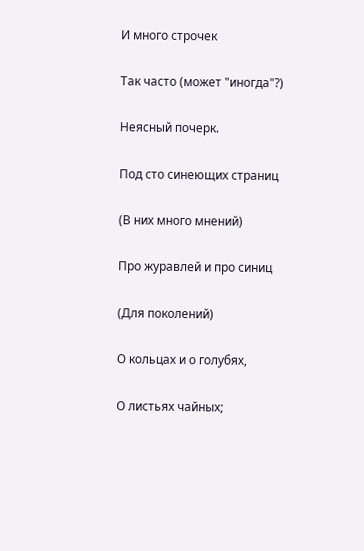И много строчек

Так часто (может "иногда"?)

Неясный почерк.

Под сто синеющих страниц

(В них много мнений)

Про журавлей и про синиц

(Для поколений)

О кольцах и о голубях,

О листьях чайных;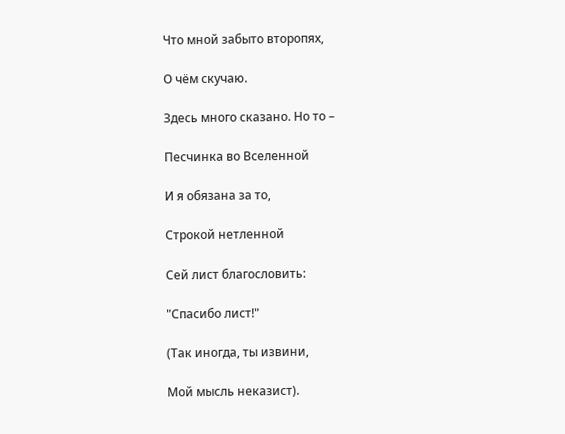Что мной забыто второпях,

О чём скучаю.

Здесь много сказано. Но то –

Песчинка во Вселенной

И я обязана за то,

Строкой нетленной

Сей лист благословить:

"Спасибо лист!"

(Так иногда, ты извини,

Мой мысль неказист).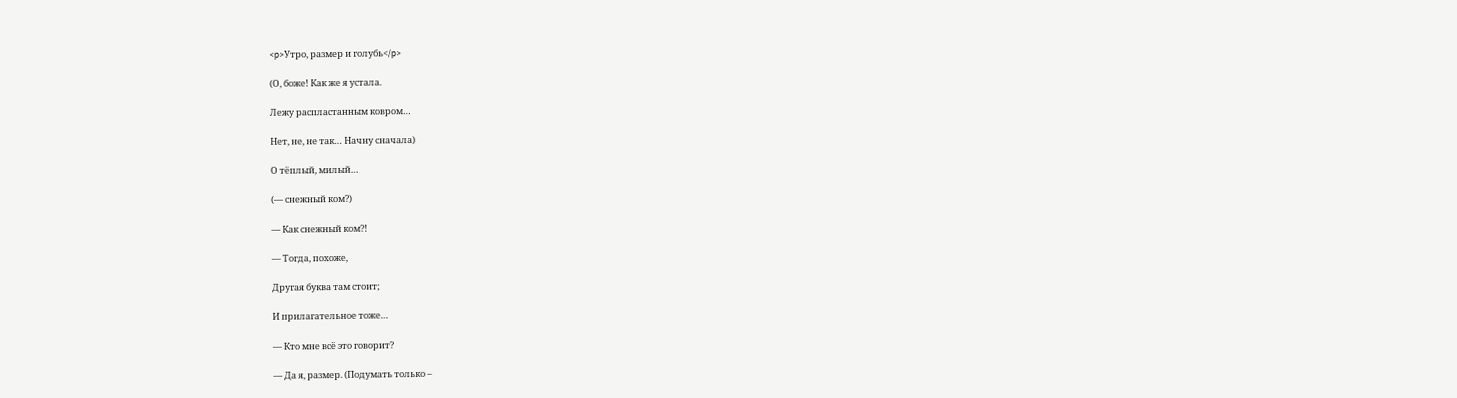<p>Утро, размер и голубь</p>

(О, боже! Как же я устала.

Лежу распластанным ковром…

Нет, не, не так… Начну сначала)

О тёплый, милый…

(— снежный ком?)

— Как снежный ком?!

— Тогда, похоже,

Другая буква там стоит;

И прилагательное тоже…

— Кто мне всё это говорит?

— Да я, размер. (Подумать только –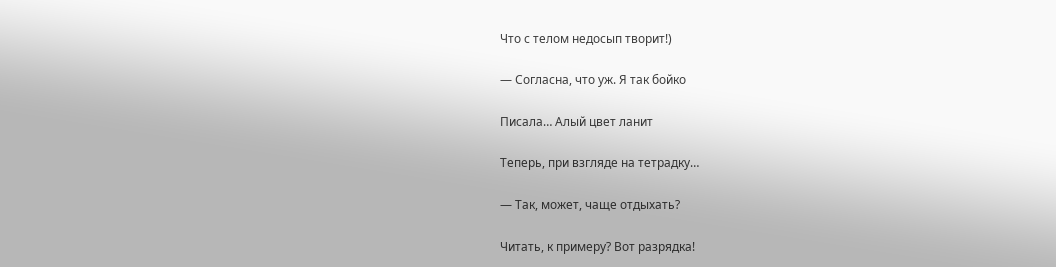Что с телом недосып творит!)

— Согласна, что уж. Я так бойко

Писала… Алый цвет ланит

Теперь, при взгляде на тетрадку…

— Так, может, чаще отдыхать?

Читать, к примеру? Вот разрядка!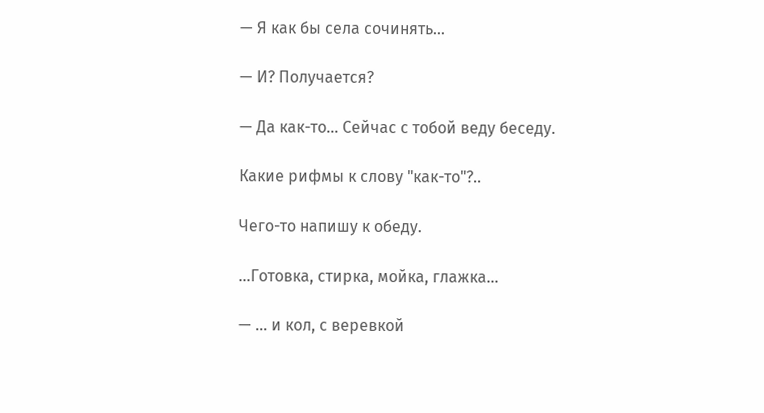— Я как бы села сочинять…

— И? Получается?

— Да как-то… Сейчас с тобой веду беседу.

Какие рифмы к слову "как-то"?..

Чего-то напишу к обеду.

…Готовка, стирка, мойка, глажка…

— … и кол, с веревкой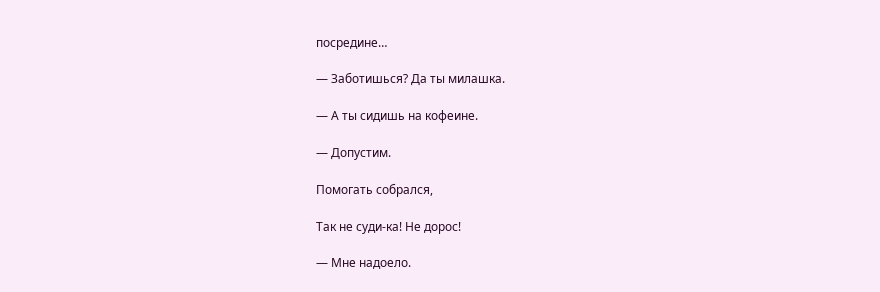посредине…

— Заботишься? Да ты милашка.

— А ты сидишь на кофеине.

— Допустим.

Помогать собрался,

Так не суди-ка! Не дорос!

— Мне надоело.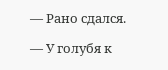— Рано сдался.

— У голубя к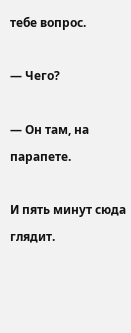тебе вопрос.

— Чего?

— Он там, на парапете.

И пять минут сюда глядит.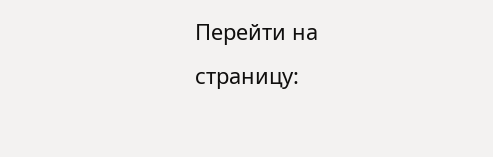Перейти на страницу: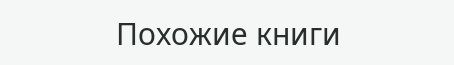Похожие книги